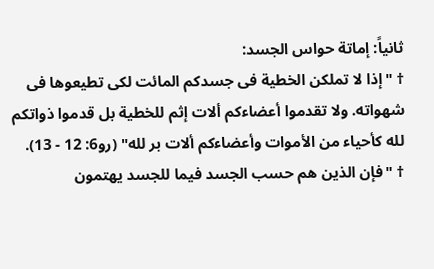ثانياً: إماتة حواس الجسد:
† "إذا لا تملكن الخطية فى جسدكم المائت لكى تطيعوها فى شهواته. ولا تقدموا أعضاءكم ألات إثم للخطية بل قدموا ذواتكم لله كأحياء من الأموات وأعضاءكم ألات بر لله" (رو6: 12 - 13).
† "فإن الذين هم حسب الجسد فيما للجسد يهتمون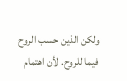ولكن الذين حسب الروح فيما للروح. لأن اهتمام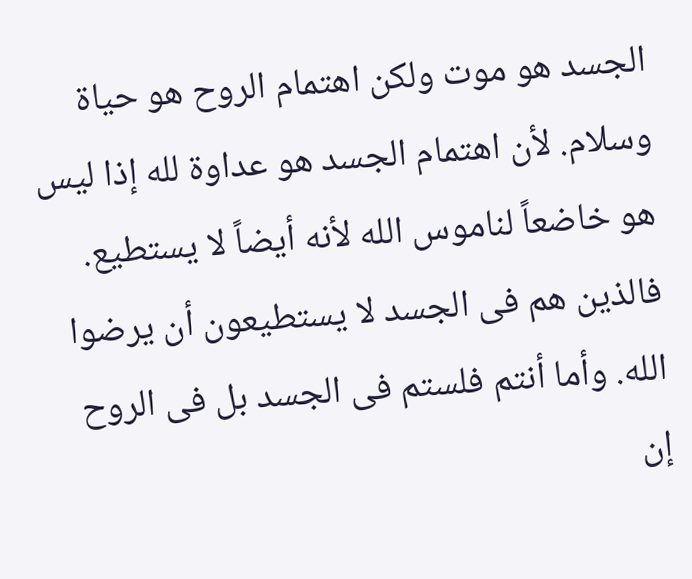الجسد هو موت ولكن اهتمام الروح هو حياة وسلام. لأن اهتمام الجسد هو عداوة لله إذا ليس هو خاضعاً لناموس الله لأنه أيضاً لا يستطيع. فالذين هم فى الجسد لا يستطيعون أن يرضوا الله. وأما أنتم فلستم فى الجسد بل فى الروح إن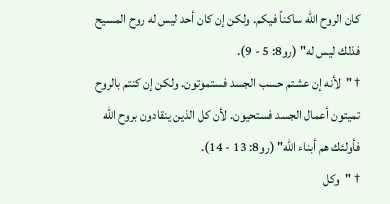كان الروح الله ساكناً فيكم. ولكن إن كان أحد ليس له روح المسيح فذلك ليس له" (رو8: 5 - 9).
† "لأنه إن عشتم حسب الجسد فستموتون. ولكن إن كنتم بالروح تميتون أعمال الجسد فستحيون. لأن كل الذين ينقادون بروح الله فأولئك هم أبناء الله" (رو8: 13 - 14).
† "وكل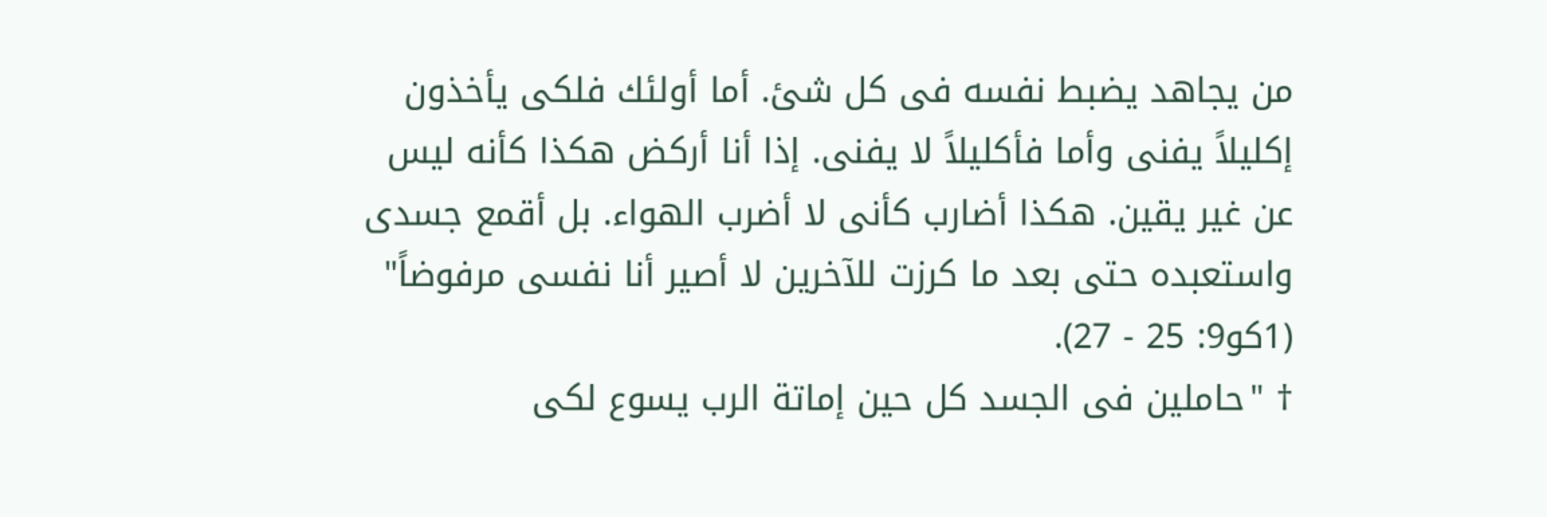من يجاهد يضبط نفسه فى كل شئ. أما أولئك فلكى يأخذون إكليلاً يفنى وأما فأكليلاً لا يفنى. إذا أنا أركض هكذا كأنه ليس عن غير يقين. هكذا أضارب كأنى لا أضرب الهواء. بل أقمع جسدى واستعبده حتى بعد ما كرزت للآخرين لا أصير أنا نفسى مرفوضاً" (1كو9: 25 - 27).
† "حاملين فى الجسد كل حين إماتة الرب يسوع لكى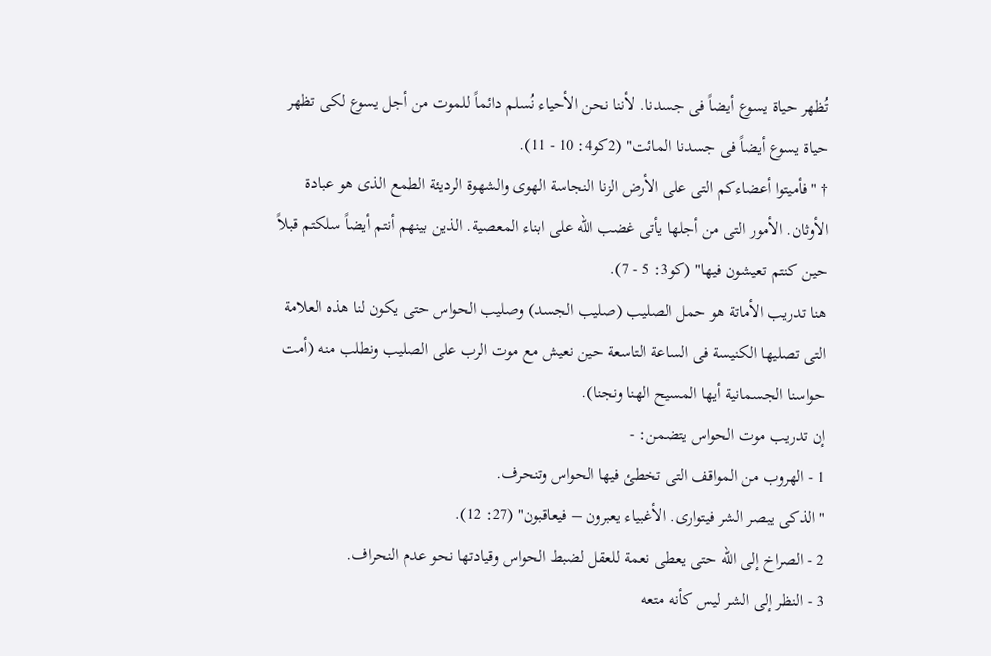تُظهر حياة يسوع أيضاً فى جسدنا. لأننا نحن الأحياء نُسلم دائماً للموت من أجل يسوع لكى تظهر حياة يسوع أيضاً فى جسدنا المائت" (2كو4: 10 - 11).
† "فأميتوا أعضاءكم التى على الأرض الزنا النجاسة الهوى والشهوة الرديئة الطمع الذى هو عبادة الأوثان. الأمور التى من أجلها يأتى غضب الله على ابناء المعصية. الذين بينهم أنتم أيضاً سلكتم قبلاً حين كنتم تعيشون فيها" (كو3: 5 - 7).
هنا تدريب الأماتة هو حمل الصليب (صليب الجسد) وصليب الحواس حتى يكون لنا هذه العلامة التى تصليها الكنيسة فى الساعة التاسعة حين نعيش مع موت الرب على الصليب ونطلب منه (أمت حواسنا الجسمانية أيها المسيح الهنا ونجنا).
إن تدريب موت الحواس يتضمن: -
1 - الهروب من المواقف التى تخطئ فيها الحواس وتنحرف.
"الذكى يبصر الشر فيتوارى. الأغبياء يعبرون – فيعاقبون" (27: 12).
2 - الصراخ إلى الله حتى يعطى نعمة للعقل لضبط الحواس وقيادتها نحو عدم النحراف.
3 - النظر إلى الشر ليس كأنه متعه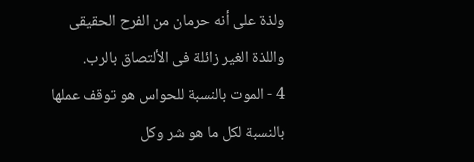ولذة على أنه حرمان من الفرح الحقيقى واللذة الغير زائلة فى الألتصاق بالرب.
4 - الموت بالنسبة للحواس هو توقف عملها بالنسبة لكل ما هو شر وكل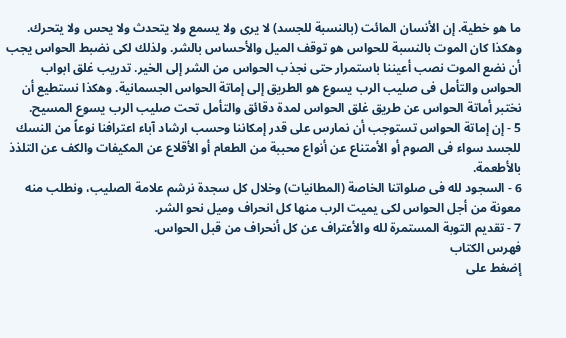ما هو خطية. إن الأنسان المائت (بالنسبة للجسد) لا يرى ولا يسمع ولا يتحدث ولا يحس ولا يتحرك. وهكذا كان الموت بالنسبة للحواس هو توقف الميل والأحساس بالشر. ولذلك لكى نضبط الحواس يجب أن نضع الموت نصب أعيننا باستمرار حتى نجذب الحواس من الشر إلى الخير. تدريب غلق ابواب الحواس والتأمل فى صليب الرب يسوع هو الطريق إلى إماتة الحواس الجسمانية. وهكذا نستطيع أن نختبر أماتة الحواس عن طريق غلق الحواس لمدة دقائق والتأمل تحت صليب الرب يسوع المسيح.
5 - إن إماتة الحواس تستوجب أن نمارس على قدر إمكاننا وحسب ارشاد آباء اعترافنا نوعاً من النسك للجسد سواء فى الصوم أو الأمتناع عن أنواع محببة من الطعام أو الأقلاع عن المكيفات والكف عن التلذذ بالأطعمة.
6 - السجود لله فى صلواتنا الخاصة (المطانيات) وخلال كل سجدة نرشم علامة الصليب، ونطلب منه معونة من أجل الحواس لكى يميت الرب منها كل انحراف وميل نحو الشر.
7 - تقديم التوبة المستمرة لله والأعتراف عن كل أنحراف من قبل الحواس.
فهرس الكتاب
إضغط على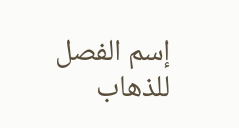إسم الفصل للذهاب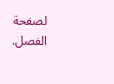لصفحة الفصل.